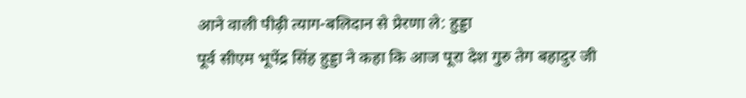आने वाली पीढ़ी त्याग-बलिदान से प्रेरणा ले: हुड्डा
पूर्व सीएम भूपेंद्र सिंह हुड्डा ने कहा कि आज पूरा देश गुरु तेग बहादुर जी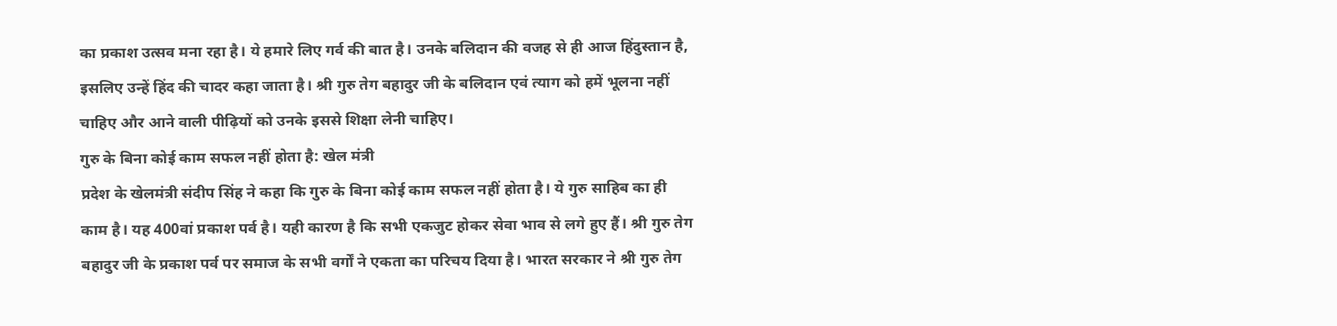का प्रकाश उत्सव मना रहा है। ये हमारे लिए गर्व की बात है। उनके बलिदान की वजह से ही आज हिंदुस्तान है, इसलिए उन्हें हिंद की चादर कहा जाता है। श्री गुरु तेग बहादुर जी के बलिदान एवं त्याग को हमें भूलना नहीं चाहिए और आने वाली पीढ़ियों को उनके इससे शिक्षा लेनी चाहिए।
गुरु के बिना कोई काम सफल नहीं होता है: खेल मंत्री
प्रदेश के खेलमंत्री संदीप सिंह ने कहा कि गुरु के बिना कोई काम सफल नहीं होता है। ये गुरु साहिब का ही काम है। यह 400वां प्रकाश पर्व है। यही कारण है कि सभी एकजुट होकर सेवा भाव से लगे हुए हैं। श्री गुरु तेग बहादुर जी के प्रकाश पर्व पर समाज के सभी वर्गों ने एकता का परिचय दिया है। भारत सरकार ने श्री गुरु तेग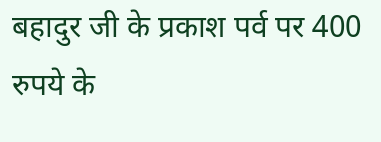बहादुर जी के प्रकाश पर्व पर 400 रुपये के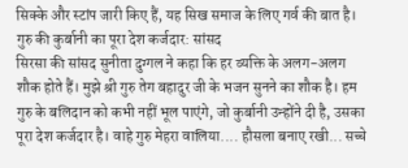सिक्के और स्टांप जारी किए हैं, यह सिख समाज के लिए गर्व की बात है।
गुरु की कुर्बानी का पूरा देश कर्जदार: सांसद
सिरसा की सांसद सुनीता दुग्गल ने कहा कि हर व्यक्ति के अलग-अलग शौक होते हैं। मुझे श्री गुरु तेग बहादुर जी के भजन सुनने का शौक है। हम गुरु के बलिदान को कभी नहीं भूल पाएंगे, जो कुर्बानी उन्होंने दी है, उसका पूरा देश कर्जदार है। वाहे गुरु मेहरा वालिया.... हौसला बनाए रखी... सच्चे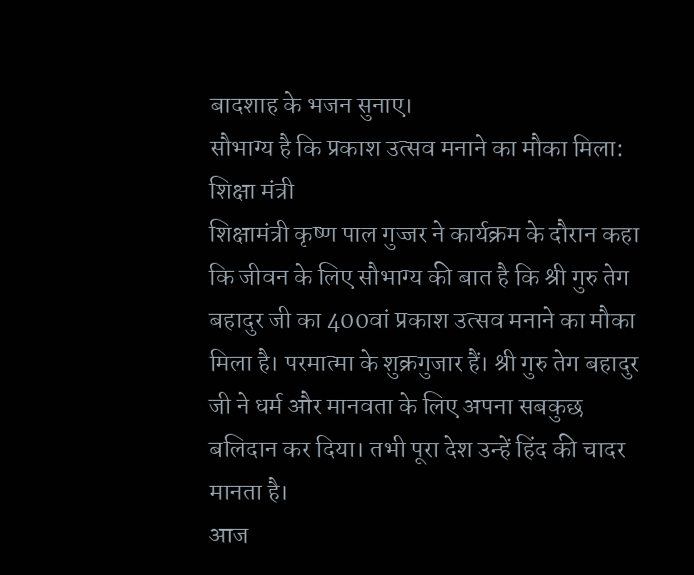बादशाह के भजन सुनाए।
सौभाग्य है कि प्रकाश उत्सव मनाने का मौका मिला: शिक्षा मंत्री
शिक्षामंत्री कृष्ण पाल गुज्जर ने कार्यक्रम के दौरान कहा कि जीवन के लिए सौभाग्य की बात है कि श्री गुरु तेग बहादुर जी का 400वां प्रकाश उत्सव मनाने का मौका मिला है। परमात्मा के शुक्रगुजार हैं। श्री गुरु तेग बहादुर जी ने धर्म और मानवता के लिए अपना सबकुछ बलिदान कर दिया। तभी पूरा देश उन्हें हिंद की चादर मानता है।
आज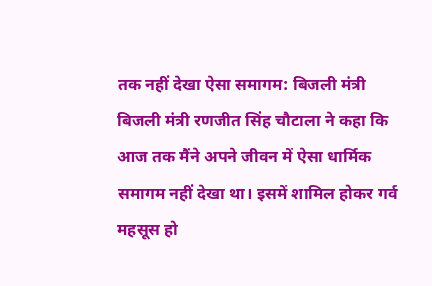तक नहीं देखा ऐसा समागम: बिजली मंत्री
बिजली मंत्री रणजीत सिंह चौटाला ने कहा कि आज तक मैंने अपने जीवन में ऐसा धार्मिक समागम नहीं देखा था। इसमें शामिल होकर गर्व महसूस हो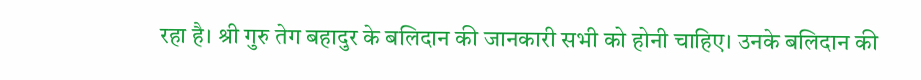रहा है। श्री गुरु तेग बहादुर के बलिदान की जानकारी सभी को होनी चाहिए। उनके बलिदान की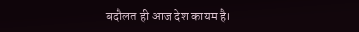बदौलत ही आज देश कायम है।